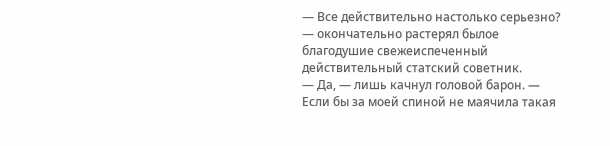— Все действительно настолько серьезно? — окончательно растерял былое благодушие свежеиспеченный действительный статский советник.
— Да, — лишь качнул головой барон. — Если бы за моей спиной не маячила такая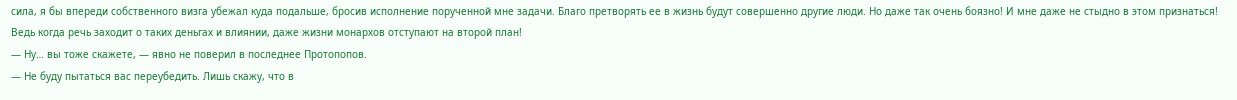сила, я бы впереди собственного визга убежал куда подальше, бросив исполнение порученной мне задачи. Благо претворять ее в жизнь будут совершенно другие люди. Но даже так очень боязно! И мне даже не стыдно в этом признаться! Ведь когда речь заходит о таких деньгах и влиянии, даже жизни монархов отступают на второй план!
— Ну… вы тоже скажете, — явно не поверил в последнее Протопопов.
— Не буду пытаться вас переубедить. Лишь скажу, что в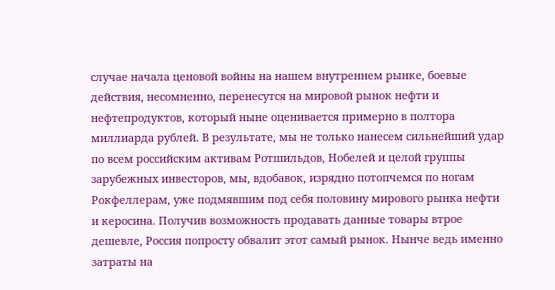случае начала ценовой войны на нашем внутреннем рынке, боевые действия, несомненно, перенесутся на мировой рынок нефти и нефтепродуктов, который ныне оценивается примерно в полтора миллиарда рублей. В результате, мы не только нанесем сильнейший удар по всем российским активам Ротшильдов, Нобелей и целой группы зарубежных инвесторов, мы, вдобавок, изрядно потопчемся по ногам Рокфеллерам, уже подмявшим под себя половину мирового рынка нефти и керосина. Получив возможность продавать данные товары втрое дешевле, Россия попросту обвалит этот самый рынок. Нынче ведь именно затраты на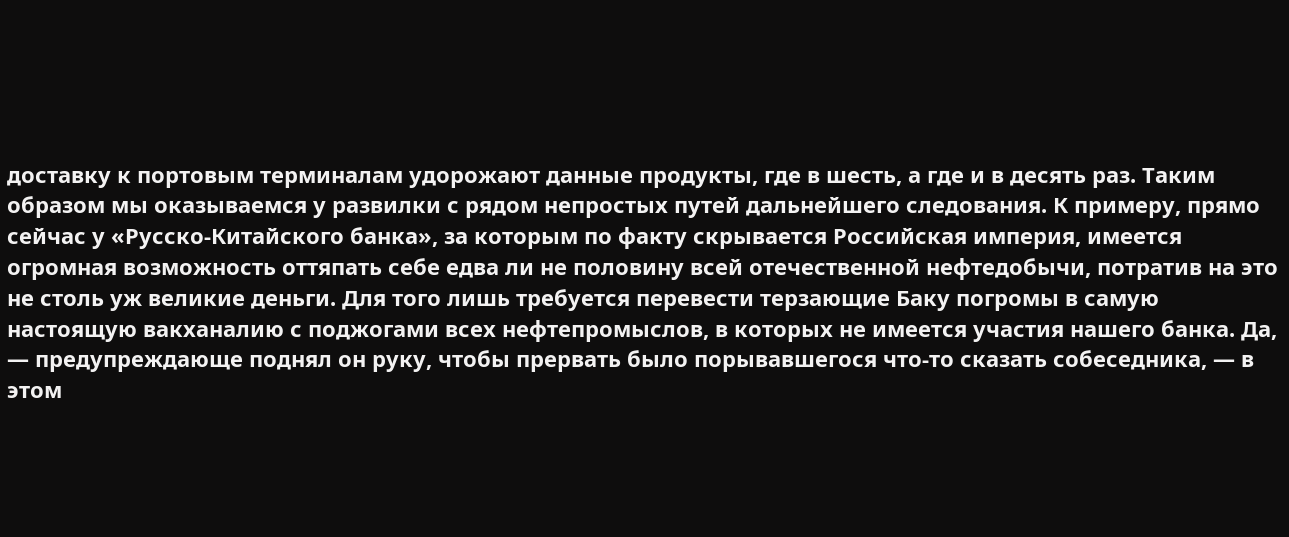доставку к портовым терминалам удорожают данные продукты, где в шесть, а где и в десять раз. Таким образом мы оказываемся у развилки с рядом непростых путей дальнейшего следования. К примеру, прямо сейчас у «Русско-Китайского банка», за которым по факту скрывается Российская империя, имеется огромная возможность оттяпать себе едва ли не половину всей отечественной нефтедобычи, потратив на это не столь уж великие деньги. Для того лишь требуется перевести терзающие Баку погромы в самую настоящую вакханалию с поджогами всех нефтепромыслов, в которых не имеется участия нашего банка. Да, — предупреждающе поднял он руку, чтобы прервать было порывавшегося что-то сказать собеседника, — в этом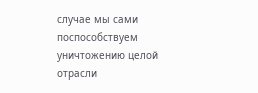случае мы сами поспособствуем уничтожению целой отрасли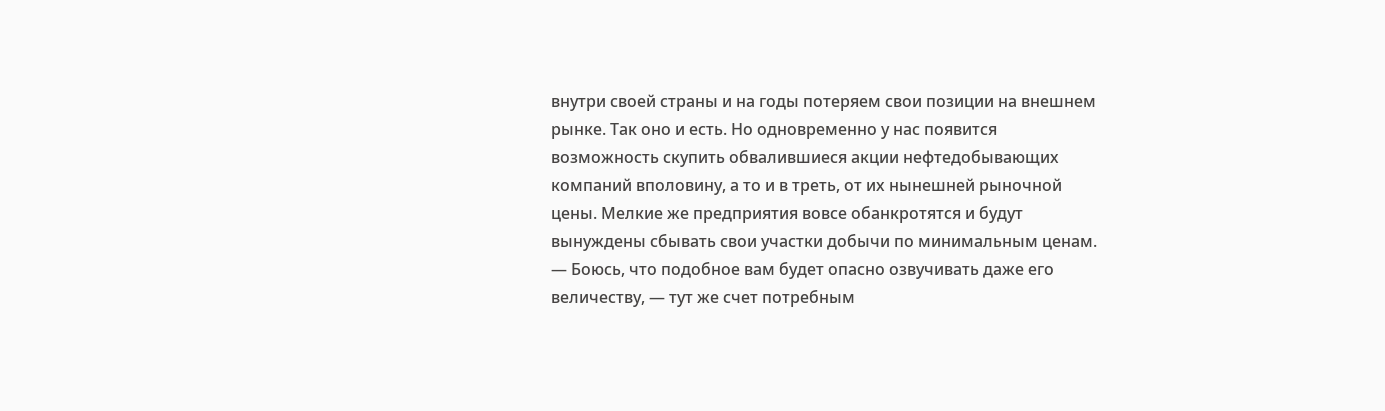внутри своей страны и на годы потеряем свои позиции на внешнем рынке. Так оно и есть. Но одновременно у нас появится возможность скупить обвалившиеся акции нефтедобывающих компаний вполовину, а то и в треть, от их нынешней рыночной цены. Мелкие же предприятия вовсе обанкротятся и будут вынуждены сбывать свои участки добычи по минимальным ценам.
— Боюсь, что подобное вам будет опасно озвучивать даже его величеству, — тут же счет потребным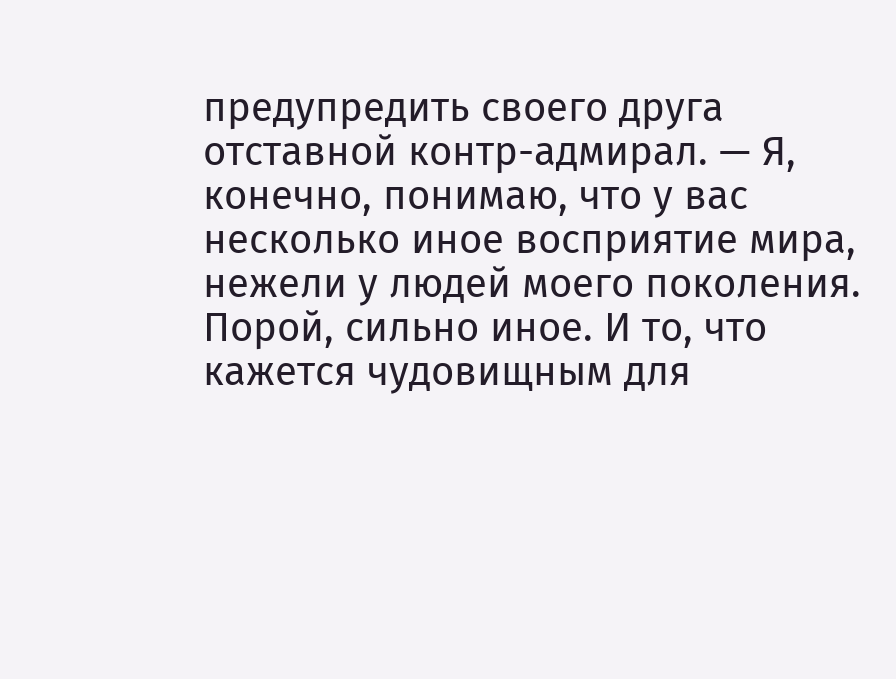предупредить своего друга отставной контр-адмирал. — Я, конечно, понимаю, что у вас несколько иное восприятие мира, нежели у людей моего поколения. Порой, сильно иное. И то, что кажется чудовищным для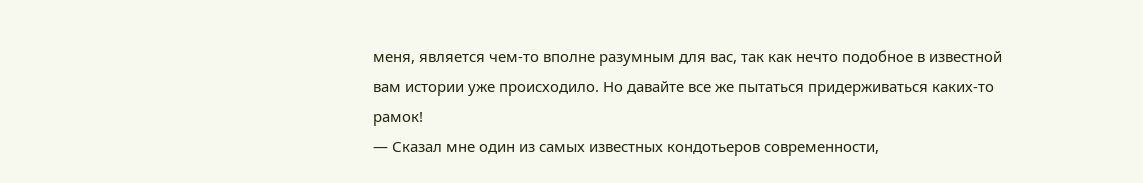меня, является чем-то вполне разумным для вас, так как нечто подобное в известной вам истории уже происходило. Но давайте все же пытаться придерживаться каких-то рамок!
— Сказал мне один из самых известных кондотьеров современности,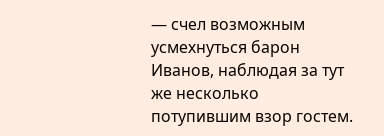— счел возможным усмехнуться барон Иванов, наблюдая за тут же несколько потупившим взор гостем.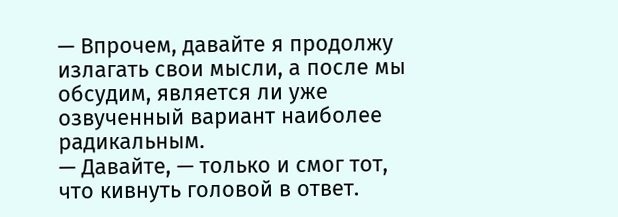— Впрочем, давайте я продолжу излагать свои мысли, а после мы обсудим, является ли уже озвученный вариант наиболее радикальным.
— Давайте, — только и смог тот, что кивнуть головой в ответ.